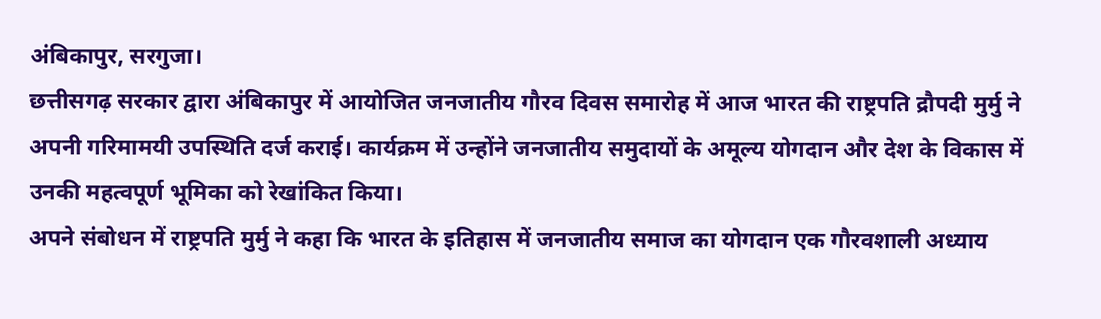अंबिकापुर, सरगुजा।
छत्तीसगढ़ सरकार द्वारा अंबिकापुर में आयोजित जनजातीय गौरव दिवस समारोह में आज भारत की राष्ट्रपति द्रौपदी मुर्मु ने अपनी गरिमामयी उपस्थिति दर्ज कराई। कार्यक्रम में उन्होंने जनजातीय समुदायों के अमूल्य योगदान और देश के विकास में उनकी महत्वपूर्ण भूमिका को रेखांकित किया।
अपने संबोधन में राष्ट्रपति मुर्मु ने कहा कि भारत के इतिहास में जनजातीय समाज का योगदान एक गौरवशाली अध्याय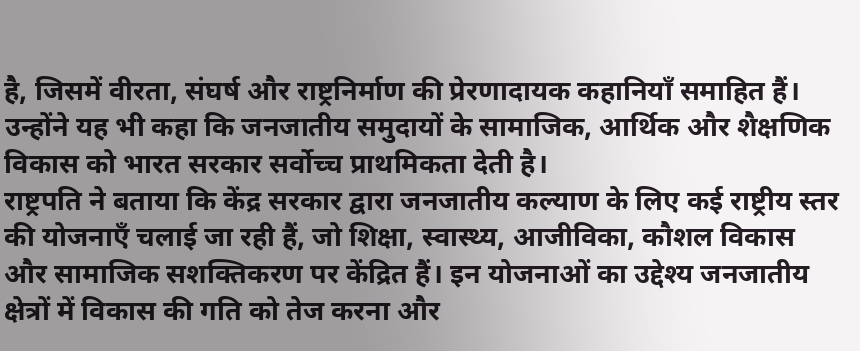है, जिसमें वीरता, संघर्ष और राष्ट्रनिर्माण की प्रेरणादायक कहानियाँ समाहित हैं। उन्होंने यह भी कहा कि जनजातीय समुदायों के सामाजिक, आर्थिक और शैक्षणिक विकास को भारत सरकार सर्वोच्च प्राथमिकता देती है।
राष्ट्रपति ने बताया कि केंद्र सरकार द्वारा जनजातीय कल्याण के लिए कई राष्ट्रीय स्तर की योजनाएँ चलाई जा रही हैं, जो शिक्षा, स्वास्थ्य, आजीविका, कौशल विकास और सामाजिक सशक्तिकरण पर केंद्रित हैं। इन योजनाओं का उद्देश्य जनजातीय क्षेत्रों में विकास की गति को तेज करना और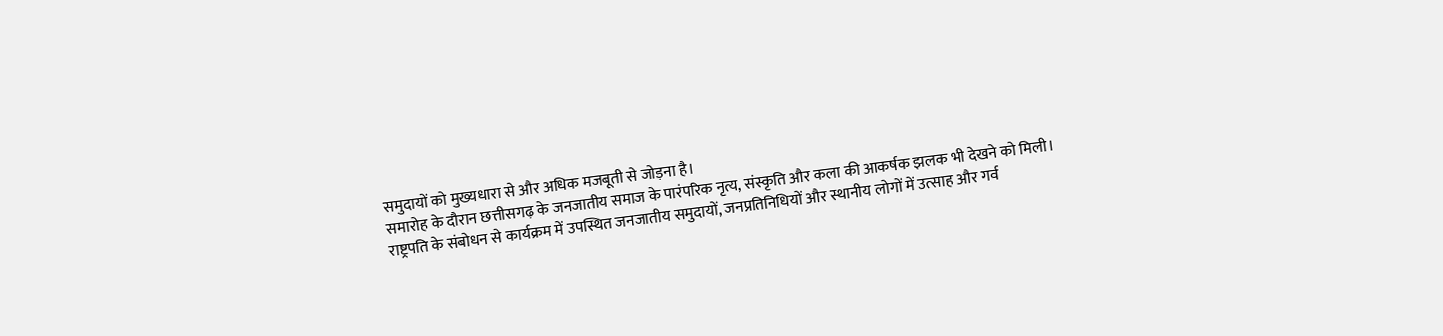समुदायों को मुख्यधारा से और अधिक मजबूती से जोड़ना है।
समारोह के दौरान छत्तीसगढ़ के जनजातीय समाज के पारंपरिक नृत्य, संस्कृति और कला की आकर्षक झलक भी देखने को मिली।
राष्ट्रपति के संबोधन से कार्यक्रम में उपस्थित जनजातीय समुदायों, जनप्रतिनिधियों और स्थानीय लोगों में उत्साह और गर्व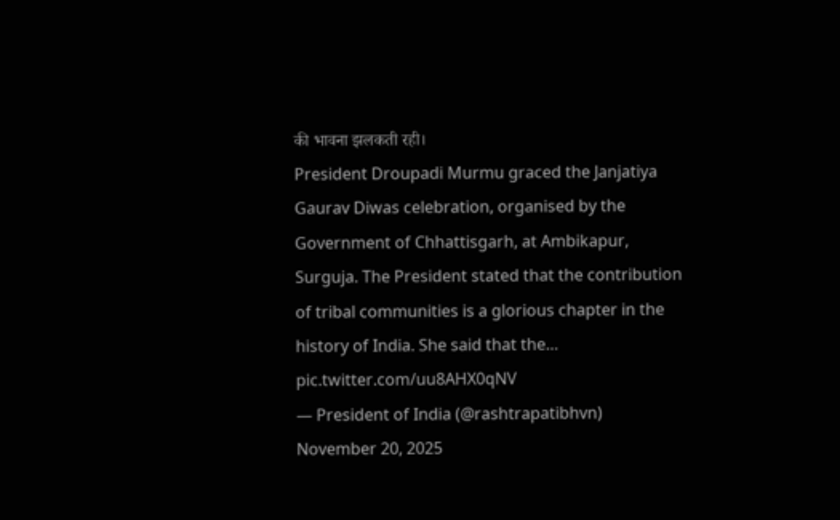की भावना झलकती रही।
President Droupadi Murmu graced the Janjatiya Gaurav Diwas celebration, organised by the Government of Chhattisgarh, at Ambikapur, Surguja. The President stated that the contribution of tribal communities is a glorious chapter in the history of India. She said that the… pic.twitter.com/uu8AHX0qNV
— President of India (@rashtrapatibhvn) November 20, 2025